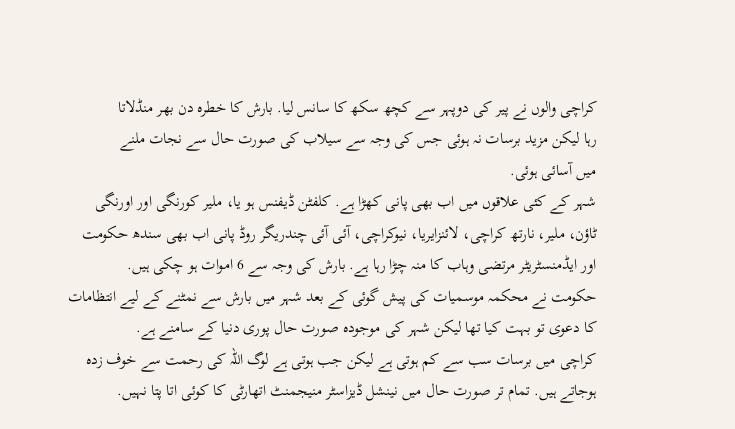کراچی والوں نے پیر کی دوپہر سے کچھ سکھ کا سانس لیا. بارش کا خطرہ دن بھر منڈلاتا
رہا لیکن مزید برسات نہ ہوئی جس کی وجہ سے سیلاب کی صورت حال سے نجات ملنے
میں آسائی ہوئی.
شہر کے کئی علاقوں میں اب بھی پانی کھڑا ہے. کلفٹن ڈیفنس ہو یا، ملیر کورنگی اور اورنگی
ٹاؤن، ملیر، نارتھ کراچی، لائنزایریا، نیوکراچی، آئی آئی چندریگر روڈ پانی اب بھی سندھ حکومت
اور ایڈمنسٹریٹر مرتضی وہاب کا منہ چڑا رہا ہے. بارش کی وجہ سے 6 اموات ہو چکی ہیں.
حکومت نے محکمہ موسمیات کی پیش گوئی کے بعد شہر میں بارش سے نمٹنے کے لیے انتظامات
کا دعوی تو بہت کیا تھا لیکن شہر کی موجودہ صورت حال پوری دنیا کے سامنے ہے.
کراچی میں برسات سب سے کم ہوتی ہے لیکن جب ہوتی ہے لوگ اللہ کی رحمت سے خوف زدہ
ہوجاتے ہیں. تمام تر صورت حال میں نینشل ڈیزاسٹر منیجمنٹ اتھارٹی کا کوئی اتا پتا نہیں.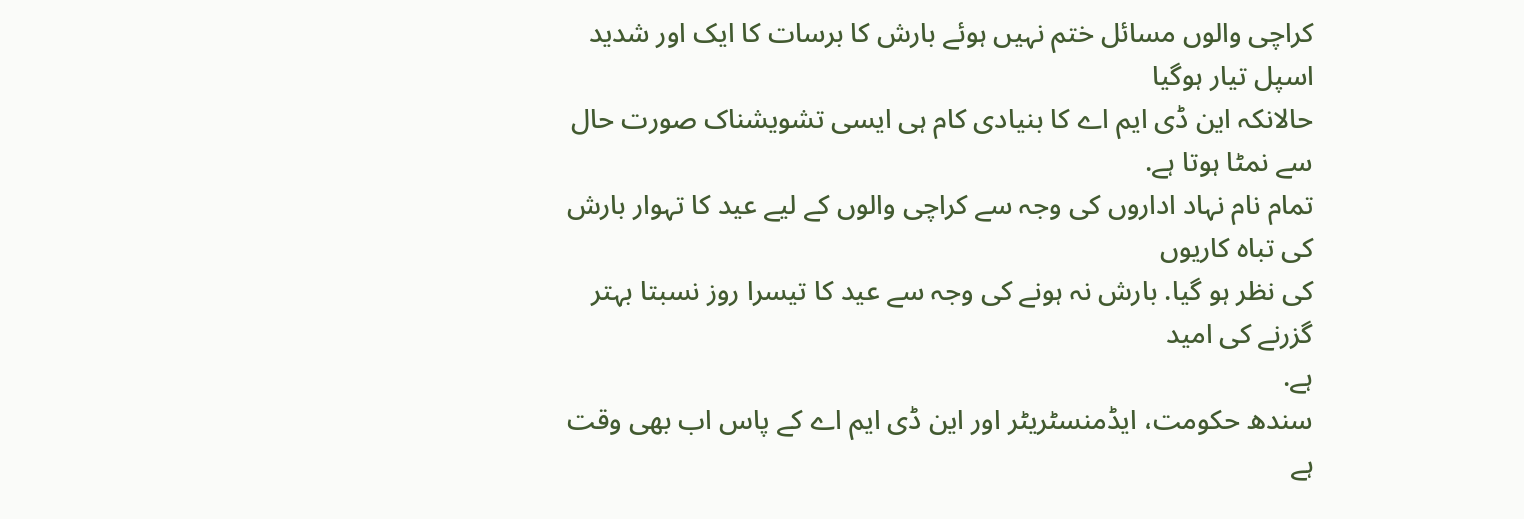کراچی والوں مسائل ختم نہیں ہوئے بارش کا برسات کا ایک اور شدید اسپل تیار ہوگیا
حالانکہ این ڈی ایم اے کا بنیادی کام ہی ایسی تشویشناک صورت حال سے نمٹا ہوتا ہے.
تمام نام نہاد اداروں کی وجہ سے کراچی والوں کے لیے عید کا تہوار بارش کی تباہ کاریوں
کی نظر ہو گیا. بارش نہ ہونے کی وجہ سے عید کا تیسرا روز نسبتا بہتر گزرنے کی امید
ہے.
سندھ حکومت، ایڈمنسٹریٹر اور این ڈی ایم اے کے پاس اب بھی وقت ہے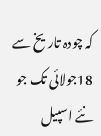کہ چودہ تاریخ سے
18جولائی تک جو نئے اسپیل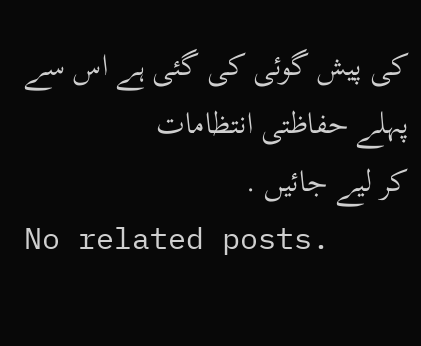کی پیش گوئی کی گئی ہے اس سے پہلے حفاظتی انتظامات
کر لیے جائیں .
No related posts.